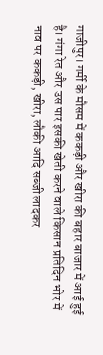गाजीपुर। गर्मी के मौसम में ककड़ी और खीरा की बहार बाजार में आई हुई है। गंगा रेत और उस पार इसकी खेती करने वाले किसान प्रतिदिन भोर में नाव पर ककड़ी, खीरा, लौकी आदि सब्जी लादकर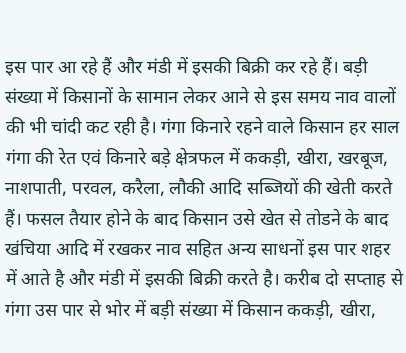इस पार आ रहे हैं और मंडी में इसकी बिक्री कर रहे हैं। बड़ी संख्या में किसानों के सामान लेकर आने से इस समय नाव वालों की भी चांदी कट रही है। गंगा किनारे रहने वाले किसान हर साल गंगा की रेत एवं किनारे बड़े क्षेत्रफल में ककड़ी, खीरा, खरबूज, नाशपाती, परवल, करैला, लौकी आदि सब्जियों की खेती करते हैं। फसल तैयार होने के बाद किसान उसे खेत से तोडने के बाद खंचिया आदि में रखकर नाव सहित अन्य साधनों इस पार शहर में आते है और मंडी में इसकी बिक्री करते है। करीब दो सप्ताह से गंगा उस पार से भोर में बड़ी संख्या में किसान ककड़ी, खीरा,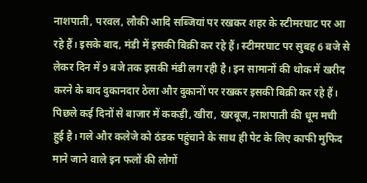नाशपाती, परवल, लौकी आदि सब्जियां पर रखकर शहर के स्टीमरघाट पर आ रहे हैं। इसके बाद, मंडी में इसकी बिक्री कर रहे हैं। स्टीमरघाट पर सुबह 6 बजे से लेकर दिन में 9 बजे तक इसकी मंडी लग रही है। इन सामानों की थोक में खरीद करने के बाद दुकानदार ठेला और दुकानों पर रखकर इसकी बिक्री कर रहे हैं। पिछले कई दिनों से बाजार में ककड़ी, खीरा, खरबूज, नाशपाती की धूम मची हुई है। गले और कलेजे को ठंडक पहुंचाने के साथ ही पेट के लिए काफी मुफिद माने जाने वाले इन फलों की लोगों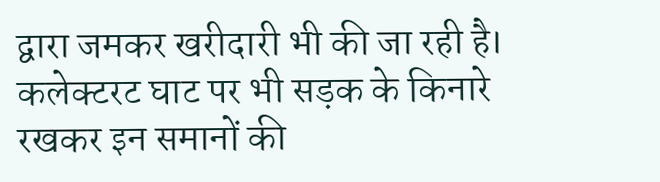द्वारा जमकर खरीदारी भी की जा रही है। कलेक्टरट घाट पर भी सड़क के किनारे रखकर इन समानों की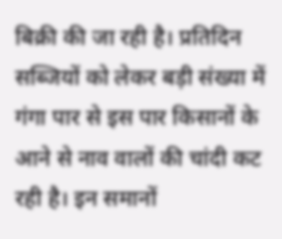बिक्री की जा रही है। प्रतिदिन सब्जियों को लेकर बड़ी संख्या में गंगा पार से इस पार किसानों के आने से नाव वालों की चांदी कट रही है। इन समानों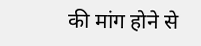की मांग होने से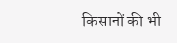किसानों की भी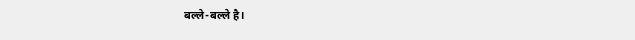बल्ले-बल्ले है।